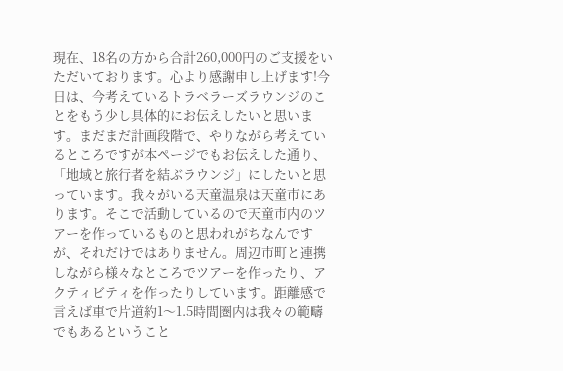現在、18名の方から合計260,000円のご支援をいただいております。心より感謝申し上げます!今日は、今考えているトラベラーズラウンジのことをもう少し具体的にお伝えしたいと思います。まだまだ計画段階で、やりながら考えているところですが本ページでもお伝えした通り、「地域と旅行者を結ぶラウンジ」にしたいと思っています。我々がいる天童温泉は天童市にあります。そこで活動しているので天童市内のツアーを作っているものと思われがちなんですが、それだけではありません。周辺市町と連携しながら様々なところでツアーを作ったり、アクティビティを作ったりしています。距離感で言えば車で片道約1〜1.5時間圏内は我々の範疇でもあるということ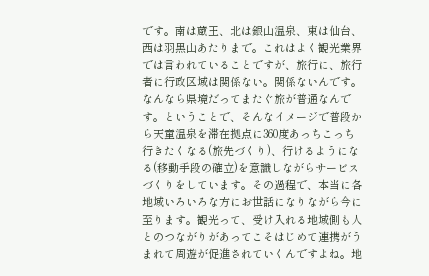です。南は蔵王、北は銀山温泉、東は仙台、西は羽黒山あたりまで。これはよく観光業界では言われていることですが、旅行に、旅行者に行政区域は関係ない。関係ないんです。なんなら県境だってまたぐ旅が普通なんです。ということで、そんなイメージで普段から天童温泉を滞在拠点に360度あっちこっち行きたくなる(旅先づくり)、行けるようになる(移動手段の確立)を意識しながらサービスづくりをしています。その過程で、本当に各地域いろいろな方にお世話になりながら今に至ります。観光って、受け入れる地域側も人とのつながりがあってこそはじめて連携がうまれて周遊が促進されていくんですよね。地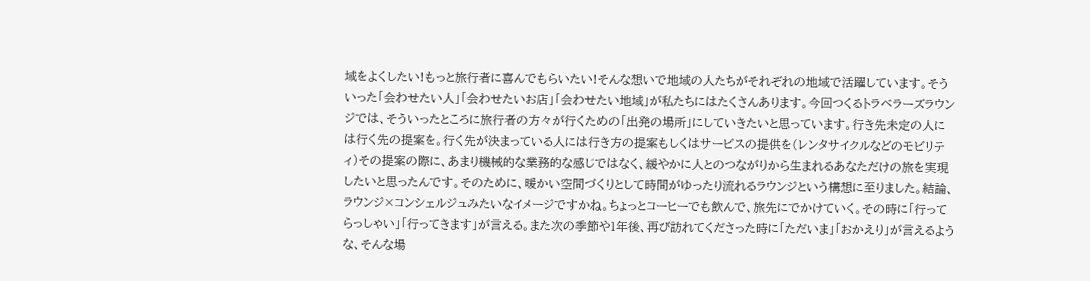域をよくしたい!もっと旅行者に喜んでもらいたい!そんな想いで地域の人たちがそれぞれの地域で活躍しています。そういった「会わせたい人」「会わせたいお店」「会わせたい地域」が私たちにはたくさんあります。今回つくるトラベラーズラウンジでは、そういったところに旅行者の方々が行くための「出発の場所」にしていきたいと思っています。行き先未定の人には行く先の提案を。行く先が決まっている人には行き方の提案もしくはサービスの提供を(レンタサイクルなどのモビリティ)その提案の際に、あまり機械的な業務的な感じではなく、緩やかに人とのつながりから生まれるあなただけの旅を実現したいと思ったんです。そのために、暖かい空間づくりとして時間がゆったり流れるラウンジという構想に至りました。結論、ラウンジ×コンシェルジュみたいなイメージですかね。ちょっとコーヒーでも飲んで、旅先にでかけていく。その時に「行ってらっしゃい」「行ってきます」が言える。また次の季節や1年後、再び訪れてくださった時に「ただいま」「おかえり」が言えるような、そんな場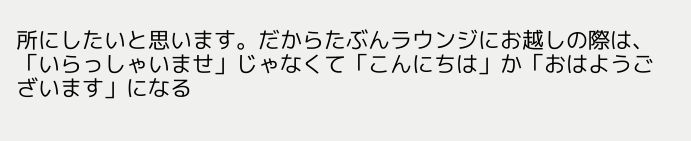所にしたいと思います。だからたぶんラウンジにお越しの際は、「いらっしゃいませ」じゃなくて「こんにちは」か「おはようございます」になる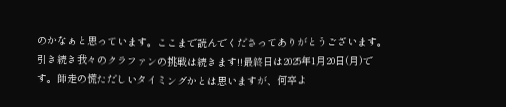のかなぁと思っています。ここまで読んでくださってありがとうございます。引き続き我々のクラファンの挑戦は続きます!!最終日は2025年1月20日(月)です。師走の慌ただしいタイミングかとは思いますが、何卒よ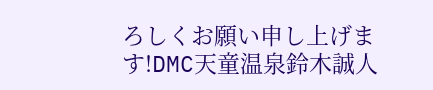ろしくお願い申し上げます!DMC天童温泉鈴木誠人